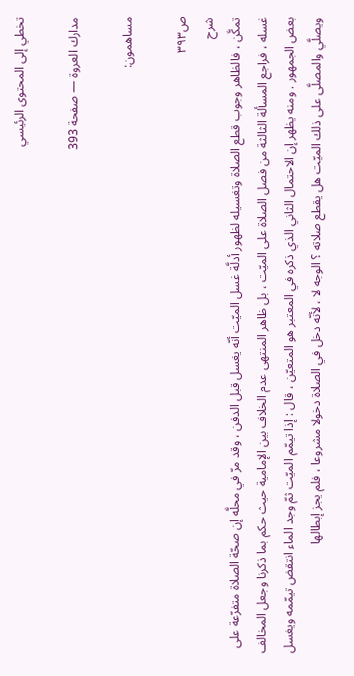تخطي إلى المحتوى الرئيسي

مدارك العروة — صفحة 393

مساهمون:

ص٣٩٣
شرح
تمكَّن ، فالظاهر وجوب قطع الصلاة وتغسيله لظهور أدلَّة غسل الميّت أنّه يغسل قبل الدفن ، وقد مرّ في محلَّه إن صحّة الصلاة متفرّعة على غسله ، فراجع المسألة الثالثة من فصل الصلاة على الميّت ، بل ظاهر المنتهى عدم الخلاف بين الإمامية حيث حكم بما ذكرنا وجعل المخالف بعض الجمهور . ومنه يظهر إن الاحتمال الثاني الذي ذكره في المعتبر هو المتعيّن ، قال : إذا تيمّم الميّت ثمّ وجد الماء انتقض تيمّمه ويغسل ويصلَّي والمصلَّى على ذلك الميّت هل يقطع صلاته ؟ الوجه لا ، لأنّه دخل في الصلاة دخولا مشروعا ، فلم يجز إبطالها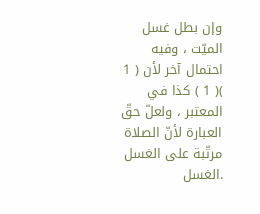وإن بطل غسل الميّت ، وفيه احتمال آخر لأن ( 1 )( 1 ) كذا في المعتبر ، ولعلّ حقّ العبارة لأنّ الصلاة مرتّبة على الغسل .الغسل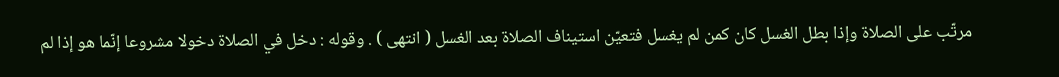مرتّب على الصلاة وإذا بطل الغسل كان كمن لم يغسل فتعيّن استيناف الصلاة بعد الغسل ( انتهى ) . وقوله : دخل في الصلاة دخولا مشروعا إنّما هو إذا لم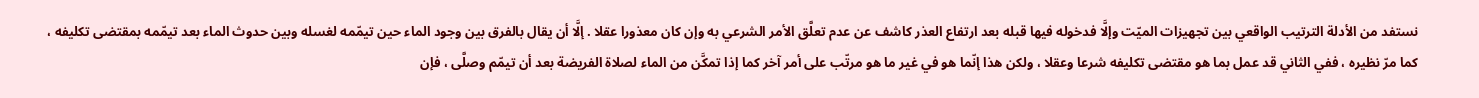نستفد من الأدلة الترتيب الواقعي بين تجهيزات الميّت وإلَّا فدخوله فيها قبله بعد ارتفاع العذر كاشف عن عدم تعلَّق الأمر الشرعي به وإن كان معذورا عقلا . إلَّا أن يقال بالفرق بين وجود الماء حين تيمّمه لغسله وبين حدوث الماء بعد تيمّمه بمقتضى تكليفه ، كما مرّ نظيره ، ففي الثاني قد عمل بما هو مقتضى تكليفه شرعا وعقلا ، ولكن هذا إنّما هو في غير ما هو مرتّب على أمر آخر كما إذا تمكَّن من الماء لصلاة الفريضة بعد أن تيمّم وصلَّى ، فإن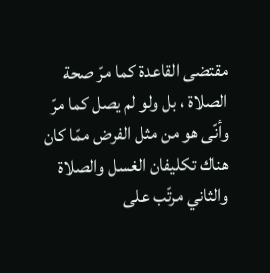مقتضى القاعدة كما مرّ صحة الصلاة ، بل ولو لم يصل كما مرّ وأنّى هو من مثل الفرض ممّا كان هناك تكليفان الغسل والصلاة والثاني مرتّب على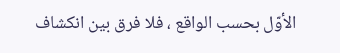الأوّل بحسب الواقع ، فلا فرق بين انكشاف